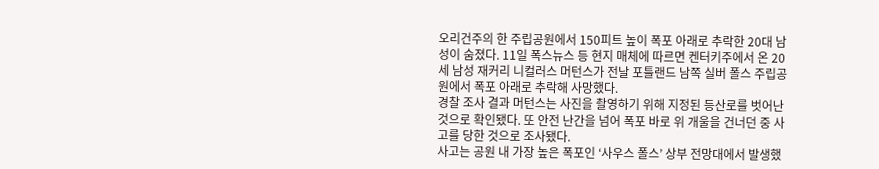오리건주의 한 주립공원에서 150피트 높이 폭포 아래로 추락한 20대 남성이 숨졌다. 11일 폭스뉴스 등 현지 매체에 따르면 켄터키주에서 온 20세 남성 재커리 니컬러스 머턴스가 전날 포틀랜드 남쪽 실버 폴스 주립공원에서 폭포 아래로 추락해 사망했다.
경찰 조사 결과 머턴스는 사진을 촬영하기 위해 지정된 등산로를 벗어난 것으로 확인됐다. 또 안전 난간을 넘어 폭포 바로 위 개울을 건너던 중 사고를 당한 것으로 조사됐다.
사고는 공원 내 가장 높은 폭포인 ‘사우스 폴스’ 상부 전망대에서 발생했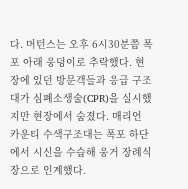다. 머턴스는 오후 6시30분쯤 폭포 아래 웅덩이로 추락했다. 현장에 있던 방문객들과 응급 구조대가 심폐소생술(CPR)을 실시했지만 현장에서 숨졌다. 매리언 카운티 수색구조대는 폭포 하단에서 시신을 수습해 웅거 장례식장으로 인계했다.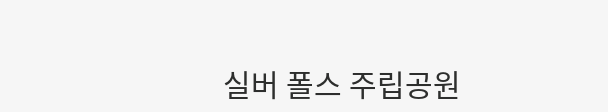실버 폴스 주립공원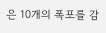은 10개의 폭포를 감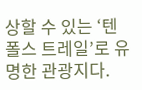상할 수 있는 ‘텐 폴스 트레일’로 유명한 관광지다.